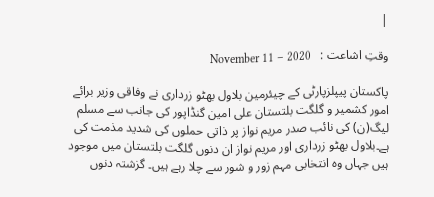|

وقتِ اشاعت :   November 11 – 2020

پاکستان پیپلزپارٹی کے چیئرمین بلاول بھٹو زرداری نے وفاقی وزیر برائے امور کشمیر و گلگت بلتستان علی امین گنڈاپور کی جانب سے مسلم لیگ(ن) کی نائب صدر مریم نواز پر ذاتی حملوں کی شدید مذمت کی ہے۔بلاول بھٹو زرداری اور مریم نواز ان دنوں گلگت بلتستان میں موجود ہیں جہاں وہ انتخابی مہم زور و شور سے چلا رہے ہیں۔ گزشتہ دنوں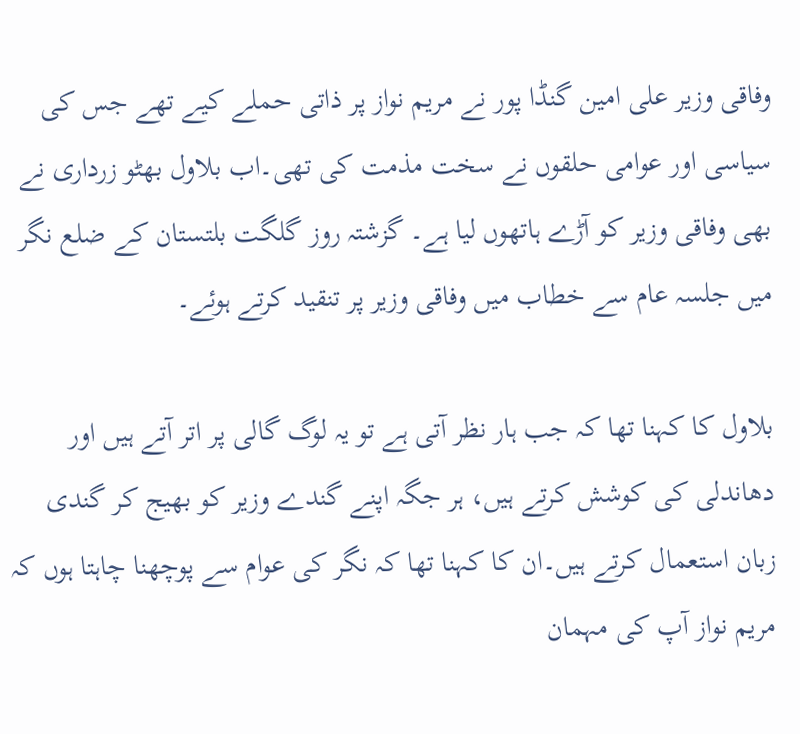وفاقی وزیر علی امین گنڈا پور نے مریم نواز پر ذاتی حملے کیے تھے جس کی سیاسی اور عوامی حلقوں نے سخت مذمت کی تھی۔اب بلاول بھٹو زرداری نے بھی وفاقی وزیر کو آڑے ہاتھوں لیا ہے۔ گزشتہ روز گلگت بلتستان کے ضلع نگر میں جلسہ عام سے خطاب میں وفاقی وزیر پر تنقید کرتے ہوئے۔

بلاول کا کہنا تھا کہ جب ہار نظر آتی ہے تو یہ لوگ گالی پر اتر آتے ہیں اور دھاندلی کی کوشش کرتے ہیں، ہر جگہ اپنے گندے وزیر کو بھیج کر گندی زبان استعمال کرتے ہیں۔ان کا کہنا تھا کہ نگر کی عوام سے پوچھنا چاہتا ہوں کہ مریم نواز آپ کی مہمان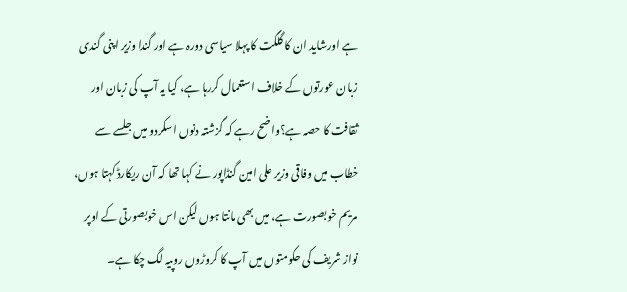ہے اورشاید ان کا گلگت کا پہلا سیاسی دورہ ہے اور گندا وزیر اپنی گندی زبان عورتوں کے خلاف استعمال کررہا ہے، کیا یہ آپ کی زبان اور ثقافت کا حصہ ہے؟واضح رہے کہ گزشتہ دنوں اسکردو میں جلسے سے خطاب میں وفاقی وزیر علی امین گنڈاپور نے کہا تھا کہ آن ریکارڈ کہتا ہوں، مریم خوبصورت ہے، میں بھی مانتا ہوں لیکن اس خوبصورتی کے اوپر نواز شریف کی حکومتوں میں آپ کا کروڑوں روپیہ لگ چکا ہے۔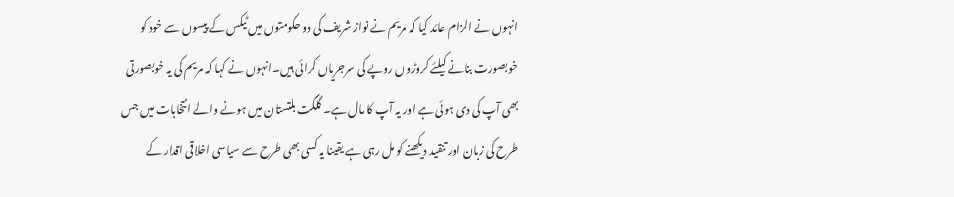انہوں نے الزام عائد کیا کہ مریم نے نواز شریف کی دو حکومتوں میں ٹیکس کے پیسوں سے خود کو خوبصورت بنانے کیلئے کروڑوں روپے کی سرجریاں کرائی ہیں۔انہوں نے کہا کہ مریم کی یہ خوبصورتی بھی آپ کی دی ہوئی ہے اور یہ آپ کا مال ہے۔ گلگت بلتستان میں ہونے والے انتخابات میں جس طرح کی زبان اور تنقید دیکھنے کو مل رہی ہے یقینا یہ کسی بھی طرح سے سیاسی اخلاقی اقدار کے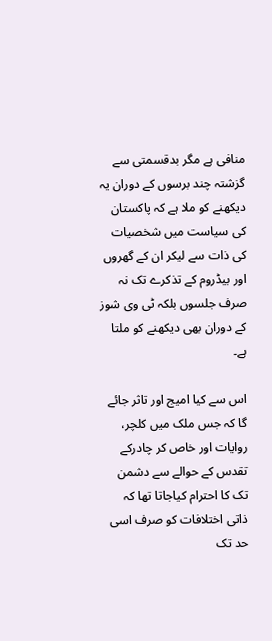منافی ہے مگر بدقسمتی سے گزشتہ چند برسوں کے دوران یہ دیکھنے کو ملا ہے کہ پاکستان کی سیاست میں شخصیات کی ذات سے لیکر ان کے گھروں اور بیڈروم کے تذکرے تک نہ صرف جلسوں بلکہ ٹی وی شوز کے دوران بھی دیکھنے کو ملتا ہے۔

اس سے کیا امیج اور تاثر جائے گا کہ جس ملک میں کلچر، روایات اور خاص کر چادرکے تقدس کے حوالے سے دشمن تک کا احترام کیاجاتا تھا کہ ذاتی اختلافات کو صرف اسی حد تک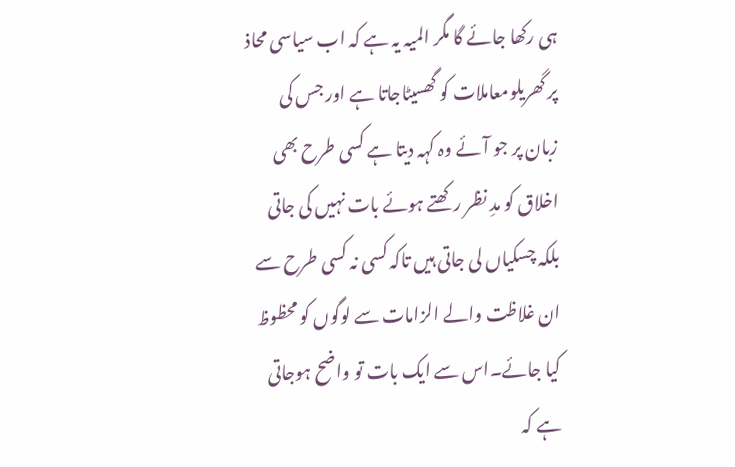ہی رکھا جائے گا مگر المیہ یہ ہے کہ اب سیاسی محاذ پر گھریلومعاملات کو گھسیٹاجاتا ہے اور جس کی زبان پر جو آئے وہ کہہ دیتا ہے کسی طرح بھی اخلاق کو مدِ نظر رکھتے ہوئے بات نہیں کی جاتی بلکہ چسکیاں لی جاتی ہیں تاکہ کسی نہ کسی طرح سے ان غلاظت والے الزامات سے لوگوں کو محظوظ کیا جائے۔اس سے ایک بات تو واضح ہوجاتی ہے کہ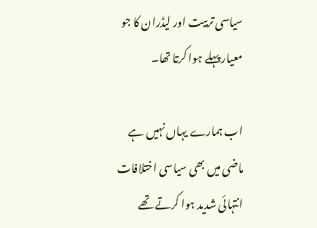سیاسی تربیت اور لیڈران کا جو معیار پہلے ہوا کرتا تھا۔

اب ہمارے یہاں نہیں ہے ماضی میں بھی سیاسی اختلافات انتہائی شدید ہوا کرتے تھے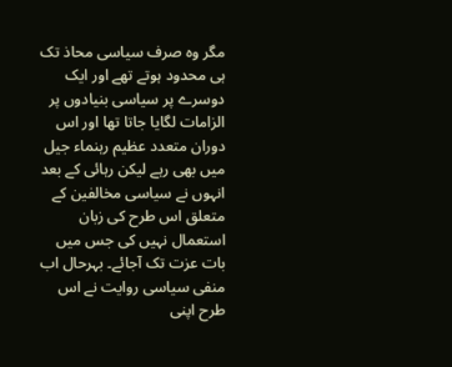مگر وہ صرف سیاسی محاذ تک ہی محدود ہوتے تھے اور ایک دوسرے پر سیاسی بنیادوں پر الزامات لگایا جاتا تھا اور اس دوران متعدد عظیم رہنماء جیل میں بھی رہے لیکن رہائی کے بعد انہوں نے سیاسی مخالفین کے متعلق اس طرح کی زبان استعمال نہیں کی جس میں بات عزت تک آجائے۔ بہرحال اب منفی سیاسی روایت نے اس طرح اپنی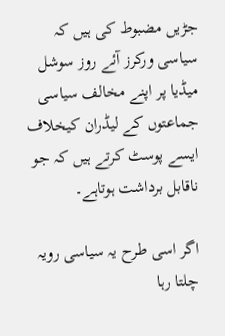جڑیں مضبوط کی ہیں کہ سیاسی ورکرز آئے روز سوشل میڈیا پر اپنے مخالف سیاسی جماعتوں کے لیڈران کیخلاف ایسے پوسٹ کرتے ہیں کہ جو ناقابل برداشت ہوتاہے۔

اگر اسی طرح یہ سیاسی رویہ چلتا رہا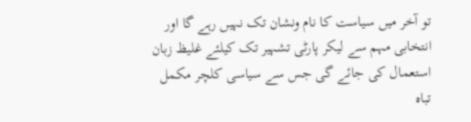تو آخر میں سیاست کا نام ونشان تک نہیں رہے گا اور انتخابی مہم سے لیکر پارٹی تشہیر تک کیلئے غلیظ زبان استعمال کی جائے گی جس سے سیاسی کلچر مکمل تباہ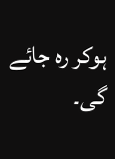ہوکر رہ جائے گی۔